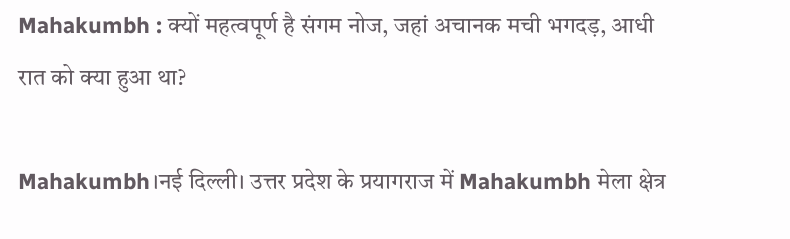Mahakumbh : क्यों महत्वपूर्ण है संगम नोज, जहां अचानक मची भगदड़, आधी रात को क्या हुआ था?

Mahakumbh।नई दिल्ली। उत्तर प्रदेश के प्रयागराज में Mahakumbh मेला क्षेत्र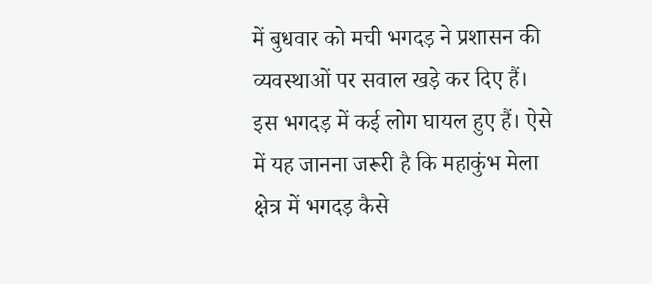में बुधवार को मची भगदड़ ने प्रशासन की व्यवस्थाओं पर सवाल खड़े कर दिए हैं। इस भगदड़ में कई लोग घायल हुए हैं। ऐसे में यह जानना जरूरी है कि महाकुंभ मेला क्षेत्र में भगदड़ कैसे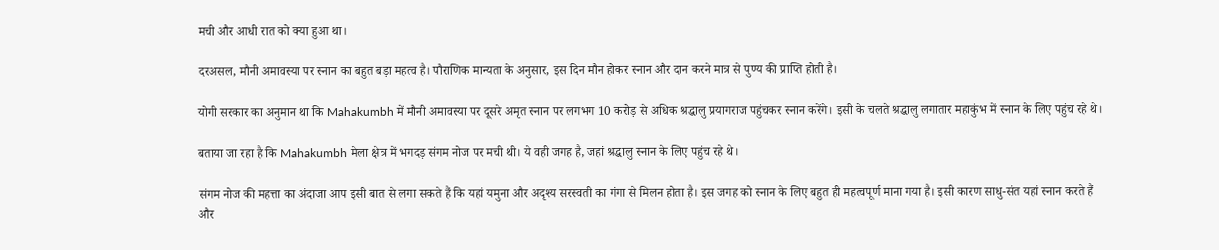मची और आधी रात को क्या हुआ था।

दरअसल, मौनी अमावस्या पर स्नान का बहुत बड़ा महत्व है। पौराणिक मान्यता के अनुसार, इस दिन मौन होकर स्नान और दान करने मात्र से पुण्य की प्राप्ति होती है।

योगी सरकार का अनुमान था कि Mahakumbh में मौनी अमावस्या पर दूसरे अमृत स्नान पर लगभग 10 करोड़ से अधिक श्रद्धालु प्रयागराज पहुंचकर स्नान करेंगे। इसी के चलते श्रद्धालु लगातार महाकुंभ में स्नान के लिए पहुंच रहे थे।

बताया जा रहा है कि Mahakumbh मेला क्षेत्र में भगदड़ संगम नोज पर मची थी। ये वही जगह है, जहां श्रद्धालु स्नान के लिए पहुंच रहे थे।

संगम नोज की महत्ता का अंदाजा आप इसी बात से लगा सकते हैं कि यहां यमुना और अदृश्य सरस्वती का गंगा से मिलन होता है। इस जगह को स्नान के लिए बहुत ही महत्वपूर्ण माना गया है। इसी कारण साधु-संत यहां स्नान करते हैं और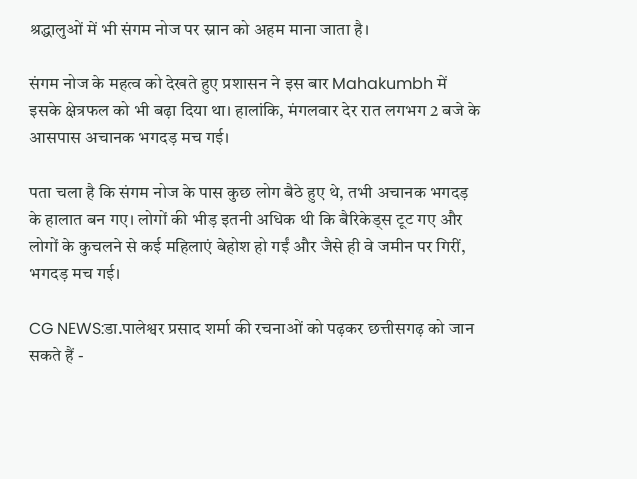श्रद्धालुओं में भी संगम नोज पर स्नान को अहम माना जाता है।

संगम नोज के महत्व को देखते हुए प्रशासन ने इस बार Mahakumbh में इसके क्षेत्रफल को भी बढ़ा दिया था। हालांकि, मंगलवार देर रात लगभग 2 बजे के आसपास अचानक भगदड़ मच गई।

पता चला है कि संगम नोज के पास कुछ लोग बैठे हुए थे, तभी अचानक भगदड़ के हालात बन गए। लोगों की भीड़ इतनी अधिक थी कि बैरिकेड्स टूट गए और लोगों के कुचलने से कई महिलाएं बेहोश हो गईं और जैसे ही वे जमीन पर गिरीं, भगदड़ मच गई।

CG NEWS:डा.पालेश्वर प्रसाद शर्मा की रचनाओं को पढ़कर छत्तीसगढ़ को जान सकते हैं -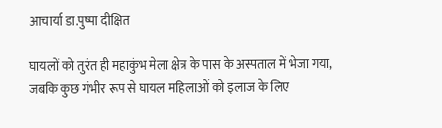आचार्या डा.पुष्पा दीक्षित

घायलों को तुरंत ही महाकुंभ मेला क्षेत्र के पास के अस्पताल में भेजा गया, जबकि कुछ गंभीर रूप से घायल महिलाओं को इलाज के लिए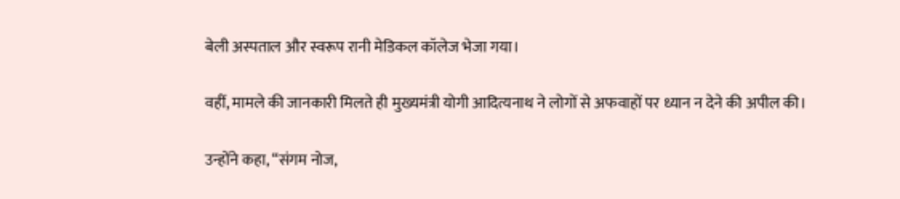बेली अस्पताल और स्वरूप रानी मेडिकल कॉलेज भेजा गया।

वहीं, मामले की जानकारी मिलते ही मुख्यमंत्री योगी आदित्यनाथ ने लोगों से अफवाहों पर ध्यान न देने की अपील की।

उन्होंने कहा, “संगम नोज,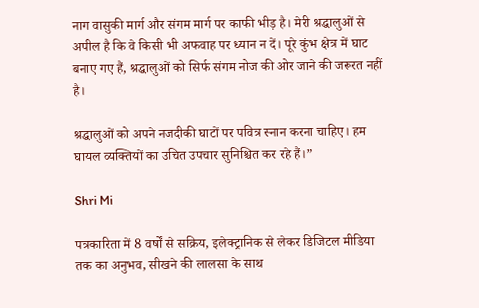नाग वासुकी मार्ग और संगम मार्ग पर काफी भीड़ है। मेरी श्रद्धालुओं से अपील है कि वे किसी भी अफवाह पर ध्यान न दें। पूरे कुंभ क्षेत्र में घाट बनाए गए हैं, श्रद्धालुओं को सिर्फ संगम नोज की ओर जाने की जरूरत नहीं है।

श्रद्धालुओं को अपने नजदीकी घाटों पर पवित्र स्नान करना चाहिए। हम घायल व्यक्तियों का उचित उपचार सुनिश्चित कर रहे हैं।”

Shri Mi

पत्रकारिता में 8 वर्षों से सक्रिय, इलेक्ट्रानिक से लेकर डिजिटल मीडिया तक का अनुभव, सीखने की लालसा के साथ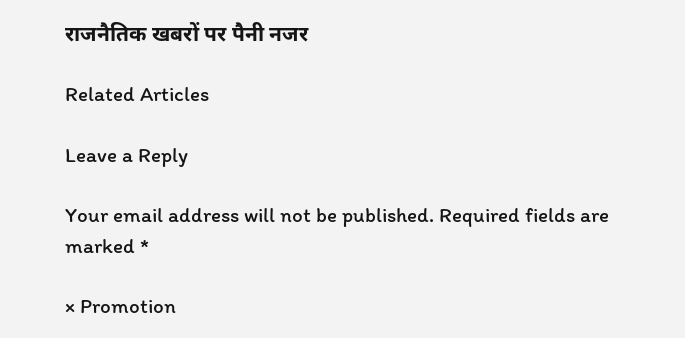राजनैतिक खबरों पर पैनी नजर

Related Articles

Leave a Reply

Your email address will not be published. Required fields are marked *

× Promotion